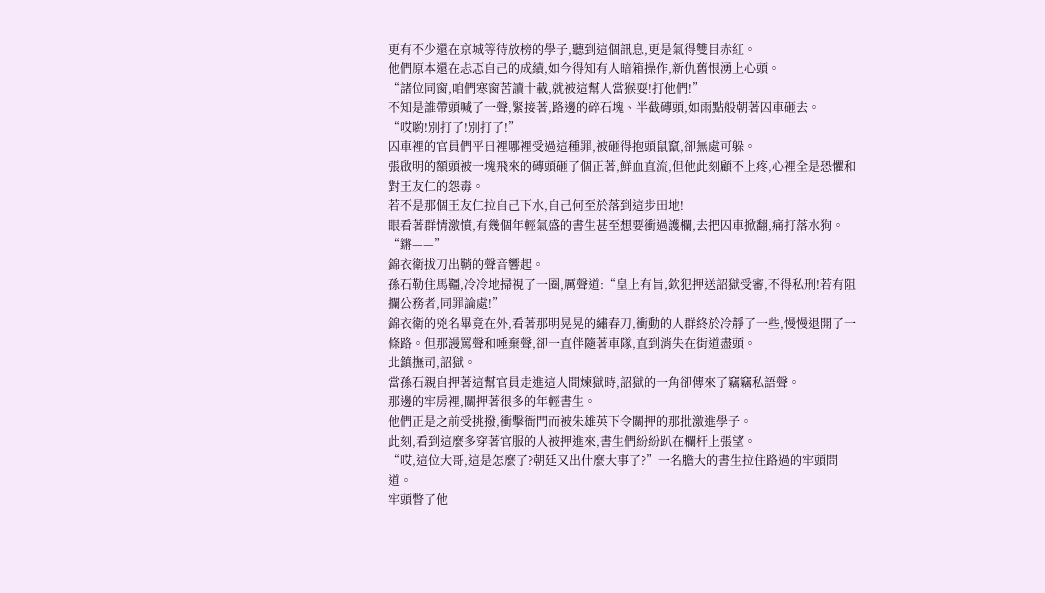更有不少還在京城等待放榜的學子,聽到這個訊息,更是氣得雙目赤紅。
他們原本還在忐忑自己的成績,如今得知有人暗箱操作,新仇舊恨湧上心頭。
“諸位同窗,咱們寒窗苦讀十載,就被這幫人當猴耍!打他們!”
不知是誰帶頭喊了一聲,緊接著,路邊的碎石塊、半截磚頭,如雨點般朝著囚車砸去。
“哎喲!別打了!別打了!”
囚車裡的官員們平日裡哪裡受過這種罪,被砸得抱頭鼠竄,卻無處可躲。
張啟明的額頭被一塊飛來的磚頭砸了個正著,鮮血直流,但他此刻顧不上疼,心裡全是恐懼和對王友仁的怨毒。
若不是那個王友仁拉自己下水,自己何至於落到這步田地!
眼看著群情激憤,有幾個年輕氣盛的書生甚至想要衝過護欄,去把囚車掀翻,痛打落水狗。
“鏘——”
錦衣衛拔刀出鞘的聲音響起。
孫石勒住馬韁,冷冷地掃視了一圈,厲聲道:“皇上有旨,欽犯押送詔獄受審,不得私刑!若有阻攔公務者,同罪論處!”
錦衣衛的兇名畢竟在外,看著那明晃晃的繡春刀,衝動的人群終於冷靜了一些,慢慢退開了一條路。但那謾罵聲和唾棄聲,卻一直伴隨著車隊,直到消失在街道盡頭。
北鎮撫司,詔獄。
當孫石親自押著這幫官員走進這人間煉獄時,詔獄的一角卻傳來了竊竊私語聲。
那邊的牢房裡,關押著很多的年輕書生。
他們正是之前受挑撥,衝擊衙門而被朱雄英下令關押的那批激進學子。
此刻,看到這麼多穿著官服的人被押進來,書生們紛紛趴在欄杆上張望。
“哎,這位大哥,這是怎麼了?朝廷又出什麼大事了?”一名膽大的書生拉住路過的牢頭問道。
牢頭瞥了他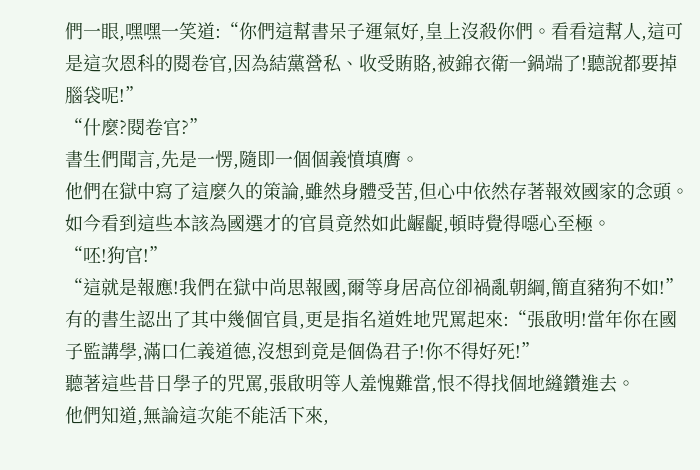們一眼,嘿嘿一笑道:“你們這幫書呆子運氣好,皇上沒殺你們。看看這幫人,這可是這次恩科的閱卷官,因為結黨營私、收受賄賂,被錦衣衛一鍋端了!聽說都要掉腦袋呢!”
“什麼?閱卷官?”
書生們聞言,先是一愣,隨即一個個義憤填膺。
他們在獄中寫了這麼久的策論,雖然身體受苦,但心中依然存著報效國家的念頭。如今看到這些本該為國選才的官員竟然如此齷齪,頓時覺得噁心至極。
“呸!狗官!”
“這就是報應!我們在獄中尚思報國,爾等身居高位卻禍亂朝綱,簡直豬狗不如!”
有的書生認出了其中幾個官員,更是指名道姓地咒罵起來:“張啟明!當年你在國子監講學,滿口仁義道德,沒想到竟是個偽君子!你不得好死!”
聽著這些昔日學子的咒罵,張啟明等人羞愧難當,恨不得找個地縫鑽進去。
他們知道,無論這次能不能活下來,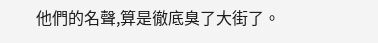他們的名聲,算是徹底臭了大街了。